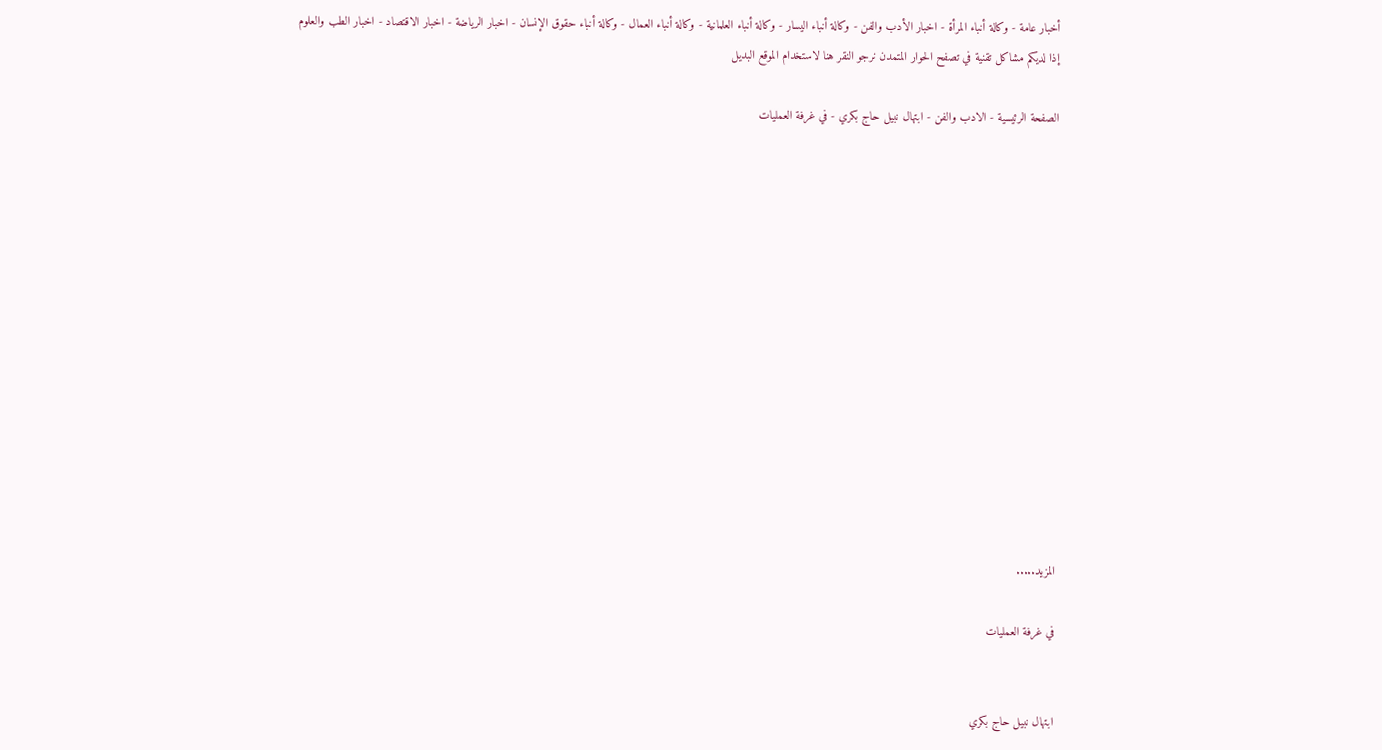أخبار عامة - وكالة أنباء المرأة - اخبار الأدب والفن - وكالة أنباء اليسار - وكالة أنباء العلمانية - وكالة أنباء العمال - وكالة أنباء حقوق الإنسان - اخبار الرياضة - اخبار الاقتصاد - اخبار الطب والعلوم
إذا لديكم مشاكل تقنية في تصفح الحوار المتمدن نرجو النقر هنا لاستخدام الموقع البديل

الصفحة الرئيسية - الادب والفن - ابتهال نبيل حاج بكري - في غرفة العمليات














المزيد.....

في غرفة العمليات


ابتهال نبيل حاج بكري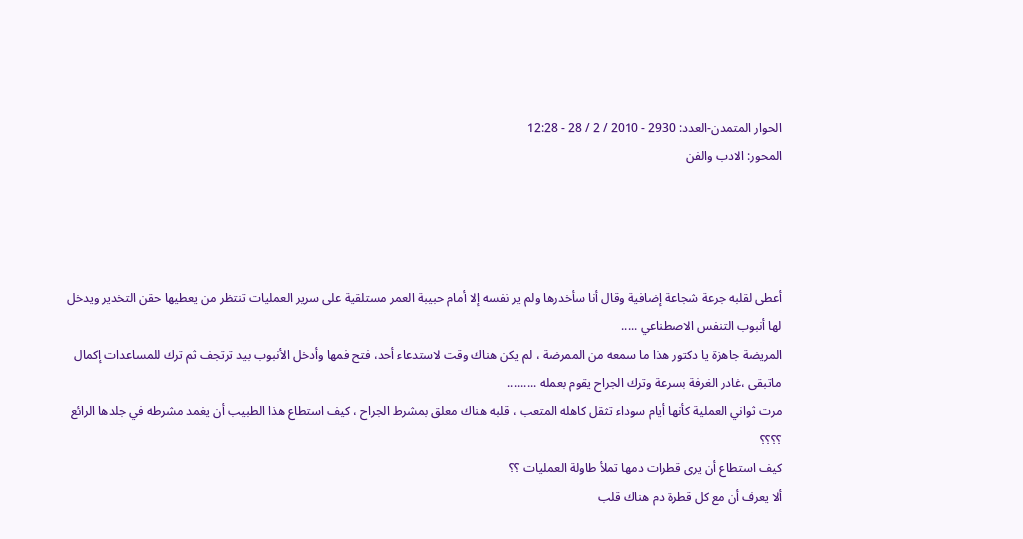الحوار المتمدن-العدد: 2930 - 2010 / 2 / 28 - 12:28
المحور: الادب والفن




أعطى لقلبه جرعة شجاعة إضافية وقال أنا سأخدرها ولم ير نفسه إلا أمام حبيبة العمر مستلقية على سرير العمليات تنتظر من يعطيها حقن التخدير ويدخل لها أنبوب التنفس الاصطناعي .....
المريضة جاهزة يا دكتور هذا ما سمعه من الممرضة ، لم يكن هناك وقت لاستدعاء أحد، فتح فمها وأدخل الأنبوب بيد ترتجف ثم ترك للمساعدات إكمال ماتبقى ،غادر الغرفة بسرعة وترك الجراح يقوم بعمله .........
مرت ثواني العملية كأنها أيام سوداء تثقل كاهله المتعب ، قلبه هناك معلق بمشرط الجراح ، كيف استطاع هذا الطبيب أن يغمد مشرطه في جلدها الرائع ؟؟؟؟
كيف استطاع أن يرى قطرات دمها تملأ طاولة العمليات ؟؟
ألا يعرف أن مع كل قطرة دم هناك قلب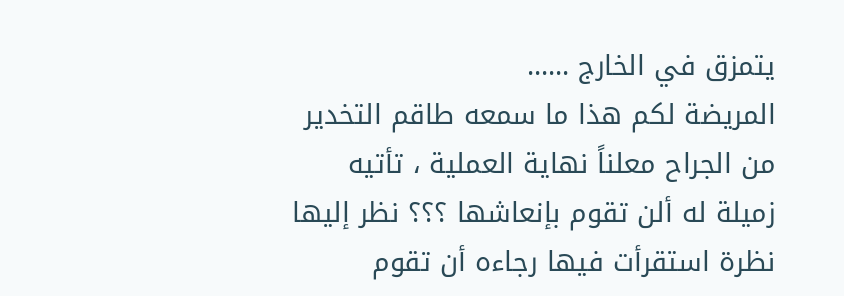يتمزق في الخارج ......
المريضة لكم هذا ما سمعه طاقم التخدير من الجراح معلناً نهاية العملية ، تأتيه زميلة له ألن تقوم بإنعاشها ؟؟؟ نظر إليها نظرة استقرأت فيها رجاءه أن تقوم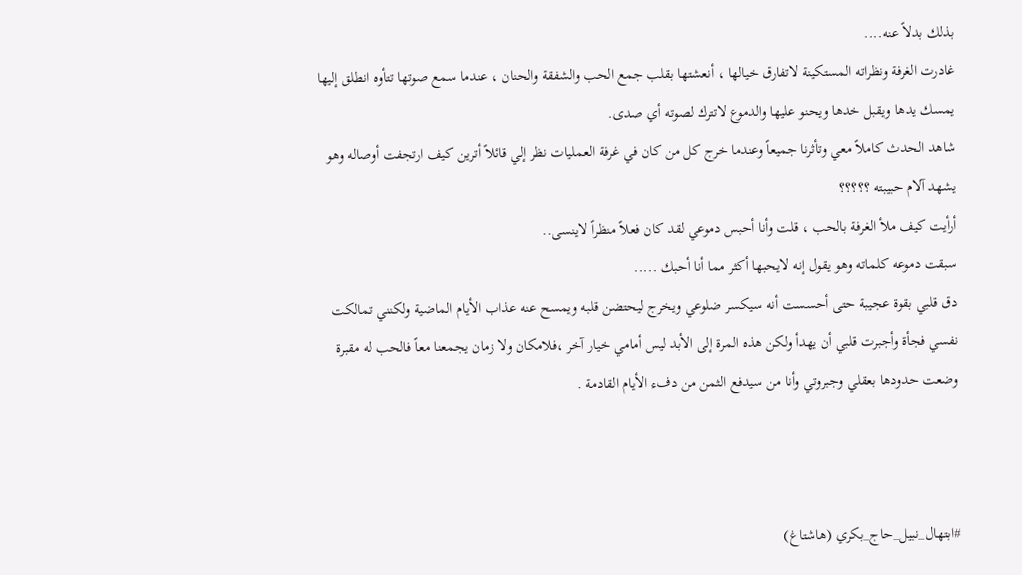بذلك بدلاً عنه....
غادرت الغرفة ونظراته المستكينة لاتفارق خيالها ، أنعشتها بقلب جمع الحب والشفقة والحنان ، عندما سمع صوتها تتأوه انطلق إليها يمسك يدها ويقبل خدها ويحنو عليها والدموع لاتترك لصوته أي صدى.
شاهد الحدث كاملاً معي وتأثرنا جميعاً وعندما خرج كل من كان في غرفة العمليات نظر إلي قائلاً أترين كيف ارتجفت أوصاله وهو يشهد آلام حبيبته ؟؟؟؟؟
أرأيت كيف ملأ الغرفة بالحب ، قلت وأنا أحبس دموعي لقد كان فعلاً منظراً لاينسى..
سبقت دموعه كلماته وهو يقول إنه لايحبها أكثر مما أنا أحبك .....
دق قلبي بقوة عجيبة حتى أحسست أنه سيكسر ضلوعي ويخرج ليحتضن قلبه ويمسح عنه عذاب الأيام الماضية ولكنني تمالكت نفسي فجأة وأجبرت قلبي أن يهدأ ولكن هذه المرة إلى الأبد ليس أمامي خيار آخر ،فلامكان ولا زمان يجمعنا معاً فالحب له مقبرة وضعت حدودها بعقلي وجبروتي وأنا من سيدفع الثمن من دفء الأيام القادمة .



#ابتهال_نبيل_حاج_بكري (هاشتاغ)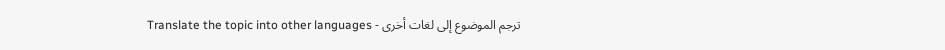ترجم الموضوع إلى لغات أخرى - Translate the topic into other languages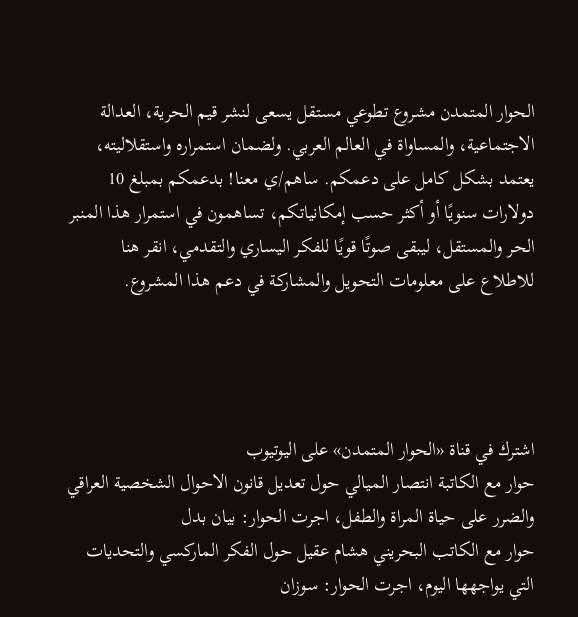الحوار المتمدن مشروع تطوعي مستقل يسعى لنشر قيم الحرية، العدالة الاجتماعية، والمساواة في العالم العربي. ولضمان استمراره واستقلاليته، يعتمد بشكل كامل على دعمكم. ساهم/ي معنا! بدعمكم بمبلغ 10 دولارات سنويًا أو أكثر حسب إمكانياتكم، تساهمون في استمرار هذا المنبر الحر والمستقل، ليبقى صوتًا قويًا للفكر اليساري والتقدمي، انقر هنا للاطلاع على معلومات التحويل والمشاركة في دعم هذا المشروع.




اشترك في قناة «الحوار المتمدن» على اليوتيوب
حوار مع الكاتبة انتصار الميالي حول تعديل قانون الاحوال الشخصية العراقي والضرر على حياة المراة والطفل، اجرت الحوار: بيان بدل
حوار مع الكاتب البحريني هشام عقيل حول الفكر الماركسي والتحديات التي يواجهها اليوم، اجرت الحوار: سوزان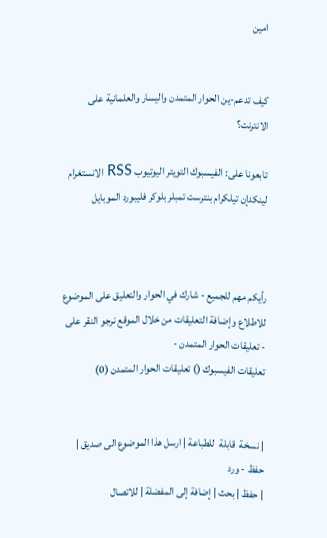امين


كيف تدعم-ين الحوار المتمدن واليسار والعلمانية على الانترنت؟

تابعونا على: الفيسبوك التويتر اليوتيوب RSS الانستغرام لينكدإن تيلكرام بنترست تمبلر بلوكر فليبورد الموبايل



رأيكم مهم للجميع - شارك في الحوار والتعليق على الموضوع
للاطلاع وإضافة التعليقات من خلال الموقع نرجو النقر على - تعليقات الحوار المتمدن -
تعليقات الفيسبوك () تعليقات الحوار المتمدن (0)


| نسخة  قابلة  للطباعة | ارسل هذا الموضوع الى صديق | حفظ - ورد
| حفظ | بحث | إضافة إلى المفضلة | للاتصال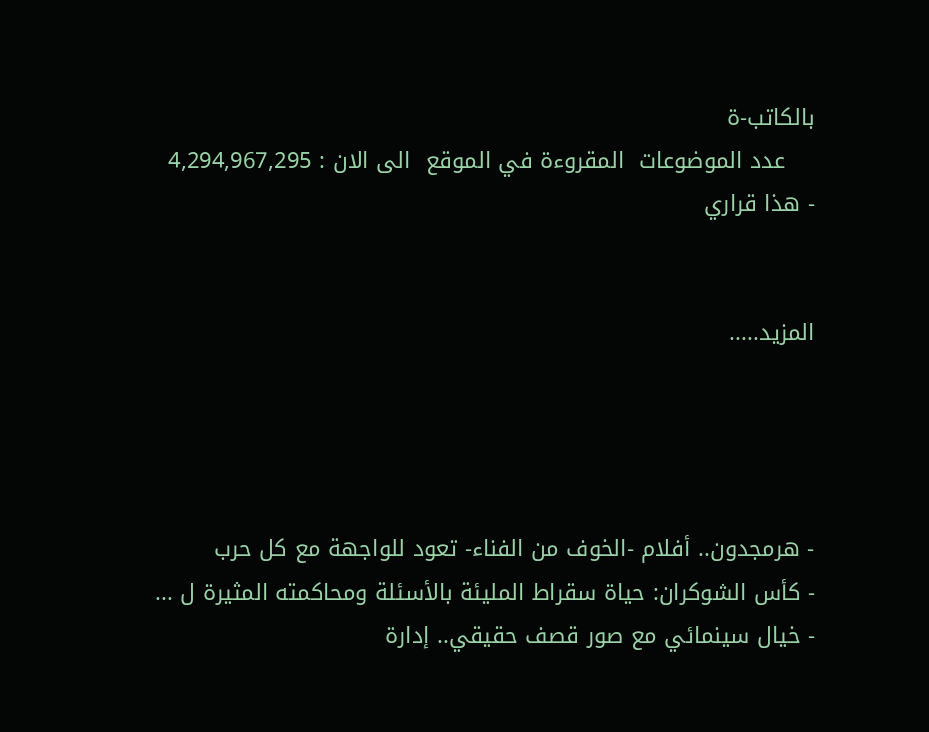بالكاتب-ة
    عدد الموضوعات  المقروءة في الموقع  الى الان : 4,294,967,295
- هذا قراري


المزيد.....




- هرمجدون.. أفلام -الخوف من الفناء- تعود للواجهة مع كل حرب
- كأس الشوكران: حياة سقراط المليئة بالأسئلة ومحاكمته المثيرة ل ...
- خيال سينمائي مع صور قصف حقيقي.. إدارة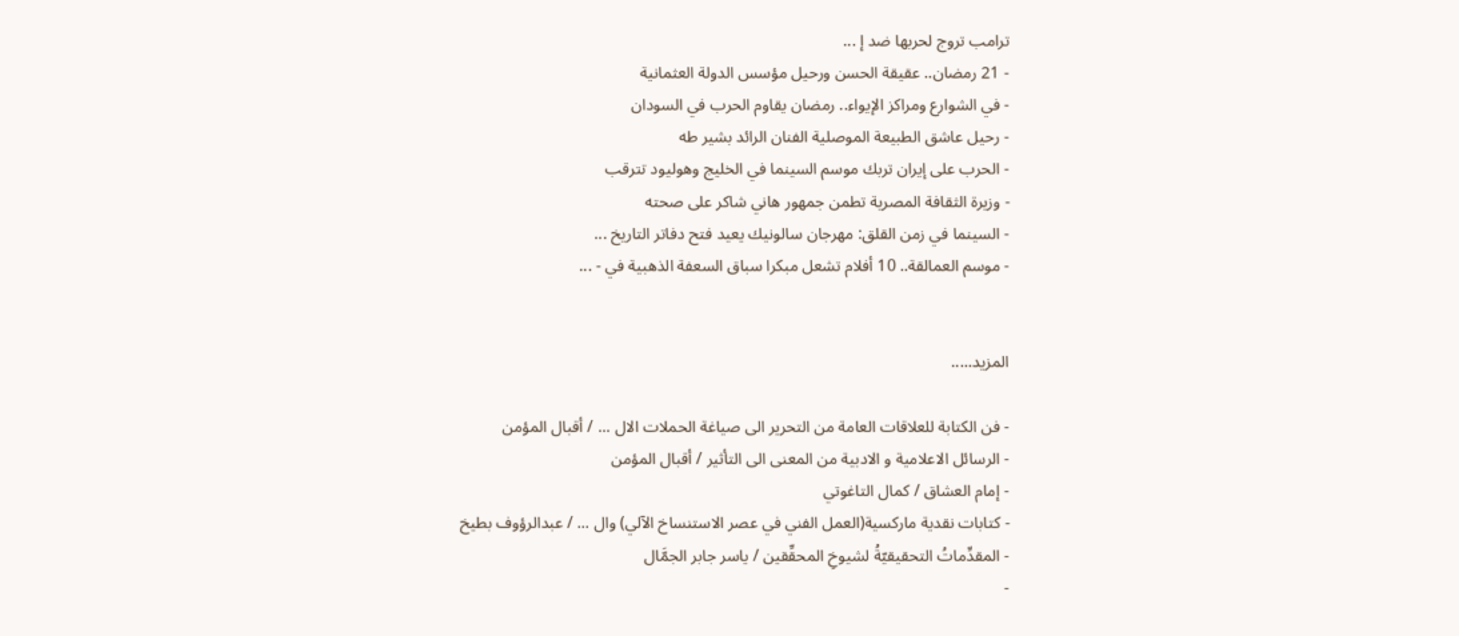ترامب تروج لحربها ضد إ ...
- 21 رمضان.. عقيقة الحسن ورحيل مؤسس الدولة العثمانية
- في الشوارع ومراكز الإيواء.. رمضان يقاوم الحرب في السودان
- رحيل عاشق الطبيعة الموصلية الفنان الرائد بشير طه
- الحرب على إيران تربك موسم السينما في الخليج وهوليود تترقب
- وزيرة الثقافة المصرية تطمن جمهور هاني شاكر على صحته
- السينما في زمن القلق: مهرجان سالونيك يعيد فتح دفاتر التاريخ ...
- موسم العمالقة.. 10 أفلام تشعل مبكرا سباق السعفة الذهبية في - ...


المزيد.....

- فن الكتابة للعلاقات العامة من التحرير الى صياغة الحملات الال ... / أقبال المؤمن
- الرسائل الاعلامية و الادبية من المعنى الى التأثير / أقبال المؤمن
- إمام العشاق / كمال التاغوتي
- كتابات نقدية ماركسية(العمل الفني في عصر الاستنساخ الآلي) وال ... / عبدالرؤوف بطيخ
- المقدِّماتُ التحقيقيّةُ لشيوخِ المحقِّقين / ياسر جابر الجمَّال
-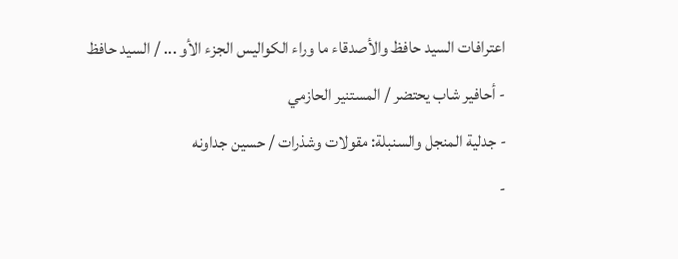اعترافات السيد حافظ والأصدقاء ما وراء الكواليس الجزء الأو ... / السيد حافظ
- أحافير شاب يحتضر / المستنير الحازمي
- جدلية المنجل والسنبلة: مقولات وشذرات / حسين جداونه
-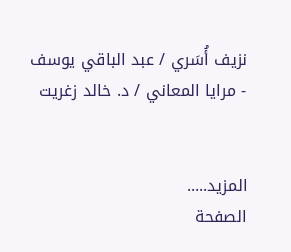نزيف أُسَري / عبد الباقي يوسف
- مرايا المعاني / د. خالد زغريت


المزيد.....
الصفحة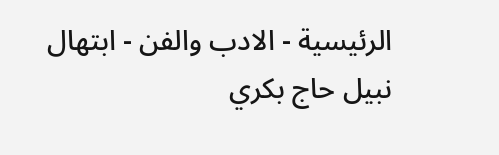الرئيسية - الادب والفن - ابتهال نبيل حاج بكري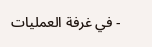- في غرفة العمليات